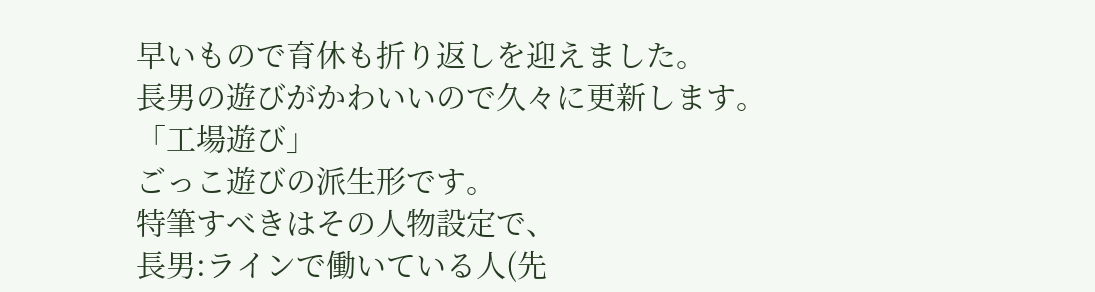早いもので育休も折り返しを迎えました。
長男の遊びがかわいいので久々に更新します。
「工場遊び」
ごっこ遊びの派生形です。
特筆すべきはその人物設定で、
長男:ラインで働いている人(先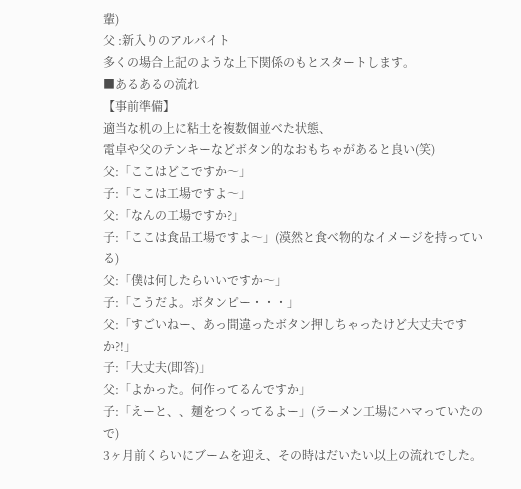輩)
父 :新入りのアルバイト
多くの場合上記のような上下関係のもとスタートします。
■あるあるの流れ
【事前準備】
適当な机の上に粘土を複数個並べた状態、
電卓や父のテンキーなどボタン的なおもちゃがあると良い(笑)
父:「ここはどこですか〜」
子:「ここは工場ですよ〜」
父:「なんの工場ですか?」
子:「ここは食品工場ですよ〜」(漠然と食べ物的なイメージを持っている)
父:「僕は何したらいいですか〜」
子:「こうだよ。ボタンピー・・・」
父:「すごいねー、あっ間違ったボタン押しちゃったけど大丈夫ですか?!」
子:「大丈夫(即答)」
父:「よかった。何作ってるんですか」
子:「えーと、、麺をつくってるよー」(ラーメン工場にハマっていたので)
3ヶ月前くらいにブームを迎え、その時はだいたい以上の流れでした。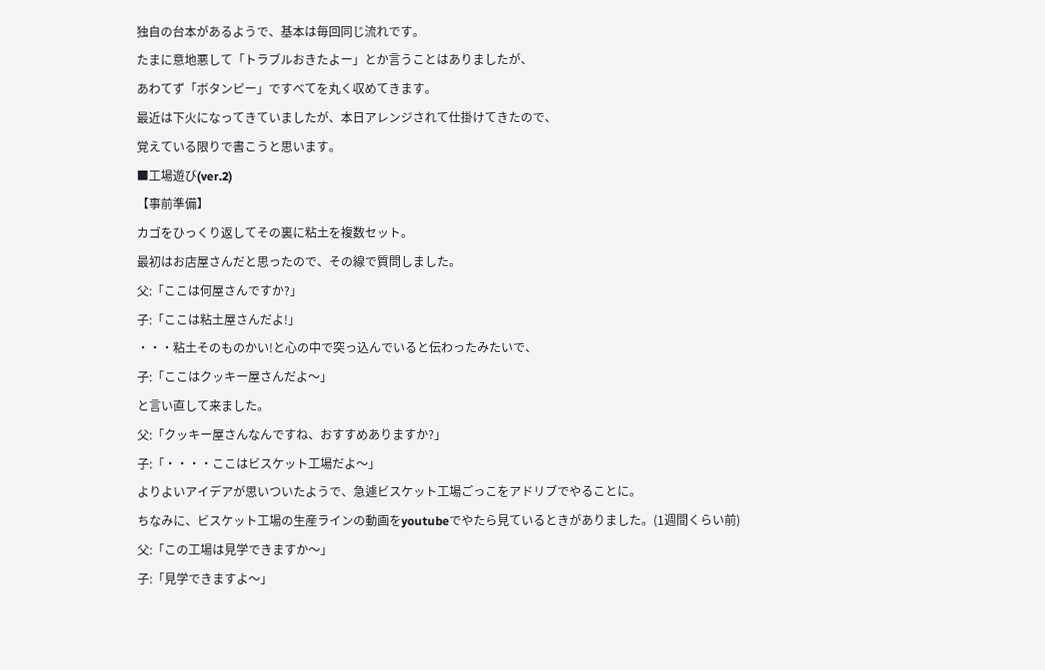独自の台本があるようで、基本は毎回同じ流れです。
たまに意地悪して「トラブルおきたよー」とか言うことはありましたが、
あわてず「ボタンピー」ですべてを丸く収めてきます。
最近は下火になってきていましたが、本日アレンジされて仕掛けてきたので、
覚えている限りで書こうと思います。
■工場遊び(ver.2)
【事前準備】
カゴをひっくり返してその裏に粘土を複数セット。
最初はお店屋さんだと思ったので、その線で質問しました。
父:「ここは何屋さんですか?」
子:「ここは粘土屋さんだよ!」
・・・粘土そのものかい!と心の中で突っ込んでいると伝わったみたいで、
子:「ここはクッキー屋さんだよ〜」
と言い直して来ました。
父:「クッキー屋さんなんですね、おすすめありますか?」
子:「・・・・ここはビスケット工場だよ〜」
よりよいアイデアが思いついたようで、急遽ビスケット工場ごっこをアドリブでやることに。
ちなみに、ビスケット工場の生産ラインの動画をyoutubeでやたら見ているときがありました。(1週間くらい前)
父:「この工場は見学できますか〜」
子:「見学できますよ〜」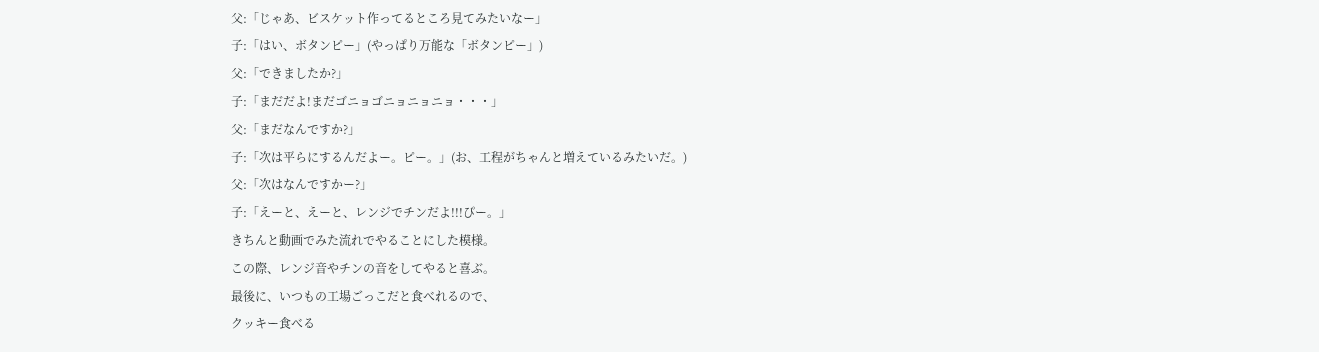父:「じゃあ、ビスケット作ってるところ見てみたいなー」
子:「はい、ボタンピー」(やっぱり万能な「ボタンピー」)
父:「できましたか?」
子:「まだだよ!まだゴニョゴニョニョニョ・・・」
父:「まだなんですか?」
子:「次は平らにするんだよー。ピー。」(お、工程がちゃんと増えているみたいだ。)
父:「次はなんですかー?」
子:「えーと、えーと、レンジでチンだよ!!!ぴー。」
きちんと動画でみた流れでやることにした模様。
この際、レンジ音やチンの音をしてやると喜ぶ。
最後に、いつもの工場ごっこだと食べれるので、
クッキー食べる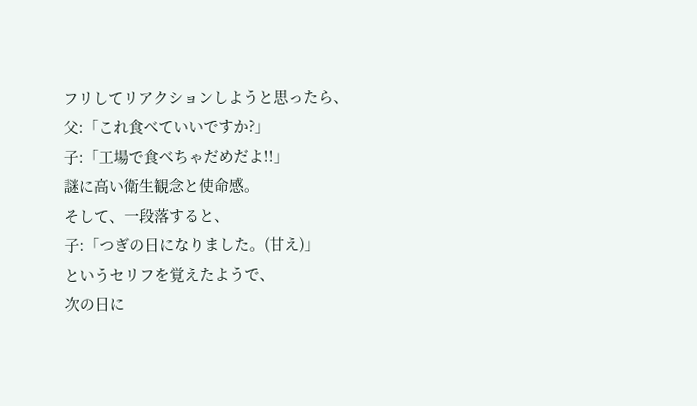フリしてリアクションしようと思ったら、
父:「これ食べていいですか?」
子:「工場で食べちゃだめだよ!!」
謎に高い衛生観念と使命感。
そして、一段落すると、
子:「つぎの日になりました。(甘え)」
というセリフを覚えたようで、
次の日に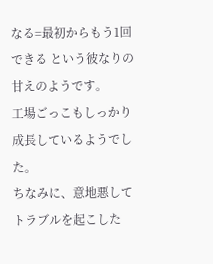なる=最初からもう1回できる という彼なりの甘えのようです。
工場ごっこもしっかり成長しているようでした。
ちなみに、意地悪してトラブルを起こした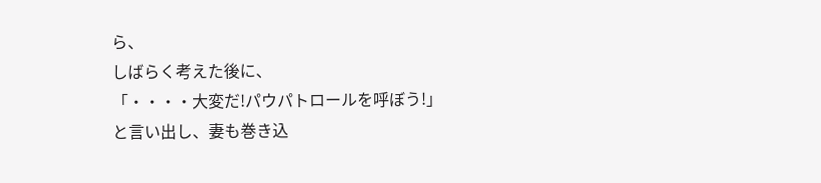ら、
しばらく考えた後に、
「・・・・大変だ!パウパトロールを呼ぼう!」
と言い出し、妻も巻き込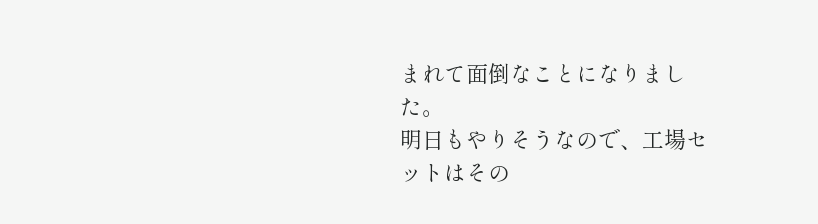まれて面倒なことになりました。
明日もやりそうなので、工場セットはその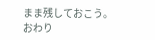まま残しておこう。
おわり